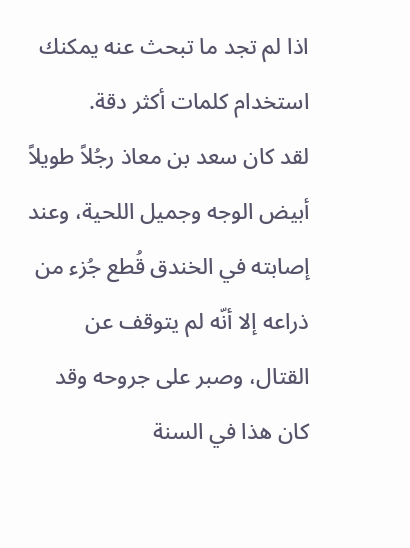اذا لم تجد ما تبحث عنه يمكنك استخدام كلمات أكثر دقة.
لقد كان سعد بن معاذ رجُلاً طويلاً أبيض الوجه وجميل اللحية، وعند إصابته في الخندق قُطع جُزء من ذراعه إلا أنّه لم يتوقف عن القتال، وصبر على جروحه وقد كان هذا في السنة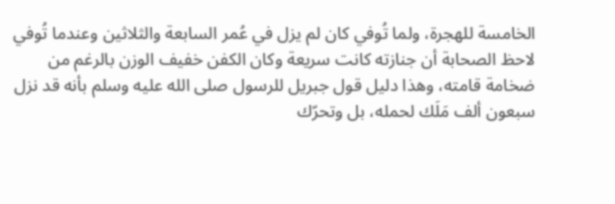الخامسة للهجرة، ولما تُوفي كان لم يزل في عُمر السابعة والثلاثين وعندما تُوفي لاحظ الصحابة أن جنازته كانت سريعة وكان الكفن خفيف الوزن بالرغم من ضخامة قامته، وهذا دليل قول جبريل للرسول صلى الله عليه وسلم بأنه قد نزل سبعون ألف مَلَك لحمله، بل وتحرّك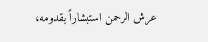عرش الرحمن استبشاراً بقدومه،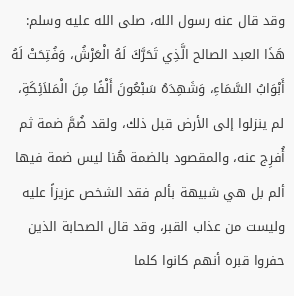وقد قال عنه رسول الله، صلى الله عليه وسلم: هَذَا العبد الصالح الَّذِي تَحَرَّكَ لَهُ الْعَرْشُ، وَفُتِحَتْ لَهُ أَبْوَابُ السَّمَاءِ، وَشَهِدَهُ سَبْعُونَ أَلْفًا مِنَ الْمَلاَئِكَةِ، لم ينزلوا إلى الأرض قبل ذلك، ولقد ضُمَّ ضمة ثم أُفرِج عنه، والمقصود بالضمة هُنا ليس ضمة فيها ألم بل هي شبيهة بألم فقد الشخص عزيزاً عليه وليست من عذاب القبر، وقد قال الصحابة الذين حفروا قبره أنهم كانوا كلما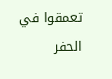تعمقوا في الحفر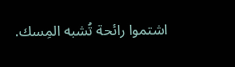اشتموا رائحة تُشبه المِسك.